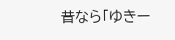昔なら「ゆきー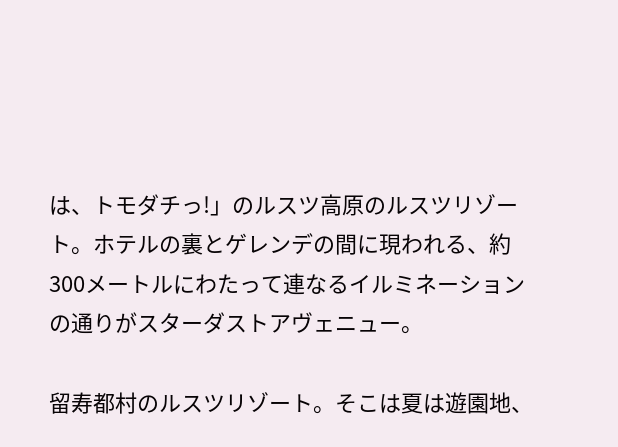は、トモダチっ!」のルスツ高原のルスツリゾート。ホテルの裏とゲレンデの間に現われる、約300メートルにわたって連なるイルミネーションの通りがスターダストアヴェニュー。

留寿都村のルスツリゾート。そこは夏は遊園地、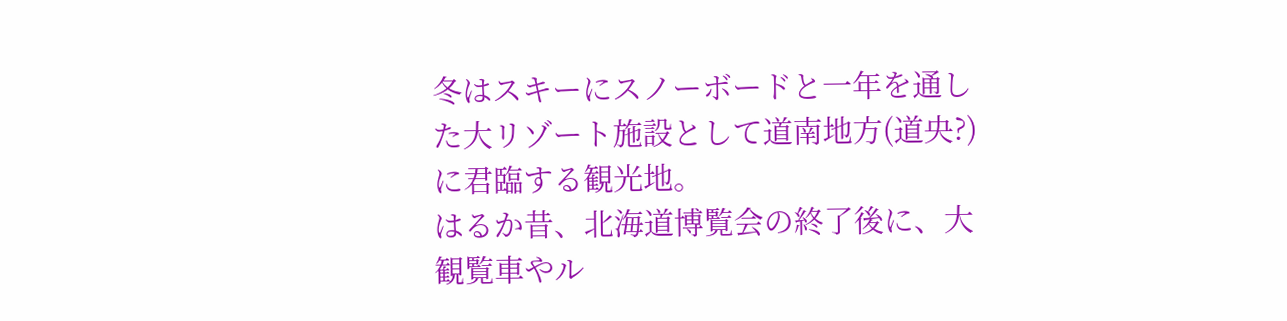冬はスキーにスノーボードと一年を通した大リゾート施設として道南地方(道央?)に君臨する観光地。
はるか昔、北海道博覧会の終了後に、大観覧車やル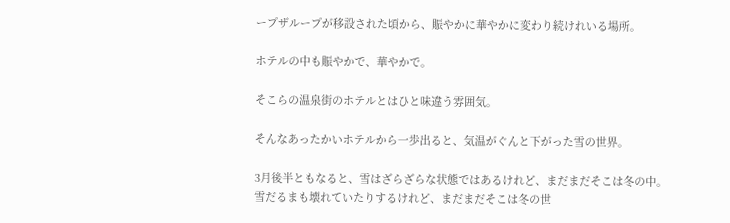ープザループが移設された頃から、賑やかに華やかに変わり続けれいる場所。

ホテルの中も賑やかで、華やかで。

そこらの温泉街のホテルとはひと味違う雰囲気。

そんなあったかいホテルから一歩出ると、気温がぐんと下がった雪の世界。

3月後半ともなると、雪はざらざらな状態ではあるけれど、まだまだそこは冬の中。
雪だるまも壊れていたりするけれど、まだまだそこは冬の世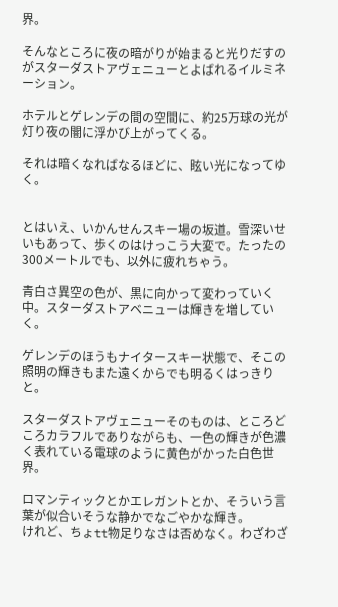界。

そんなところに夜の暗がりが始まると光りだすのがスターダストアヴェニューとよばれるイルミネーション。

ホテルとゲレンデの間の空間に、約25万球の光が灯り夜の闇に浮かび上がってくる。

それは暗くなればなるほどに、眩い光になってゆく。


とはいえ、いかんせんスキー場の坂道。雪深いせいもあって、歩くのはけっこう大変で。たったの300メートルでも、以外に疲れちゃう。

青白さ異空の色が、黒に向かって変わっていく中。スターダストアベニューは輝きを増していく。

ゲレンデのほうもナイタースキー状態で、そこの照明の輝きもまた遠くからでも明るくはっきりと。

スターダストアヴェニューそのものは、ところどころカラフルでありながらも、一色の輝きが色濃く表れている電球のように黄色がかった白色世界。

ロマンティックとかエレガントとか、そういう言葉が似合いそうな静かでなごやかな輝き。
けれど、ちょtt物足りなさは否めなく。わざわざ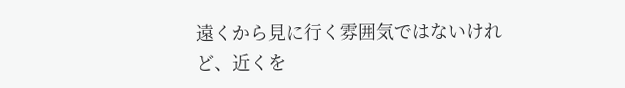遠くから見に行く雰囲気ではないけれど、近くを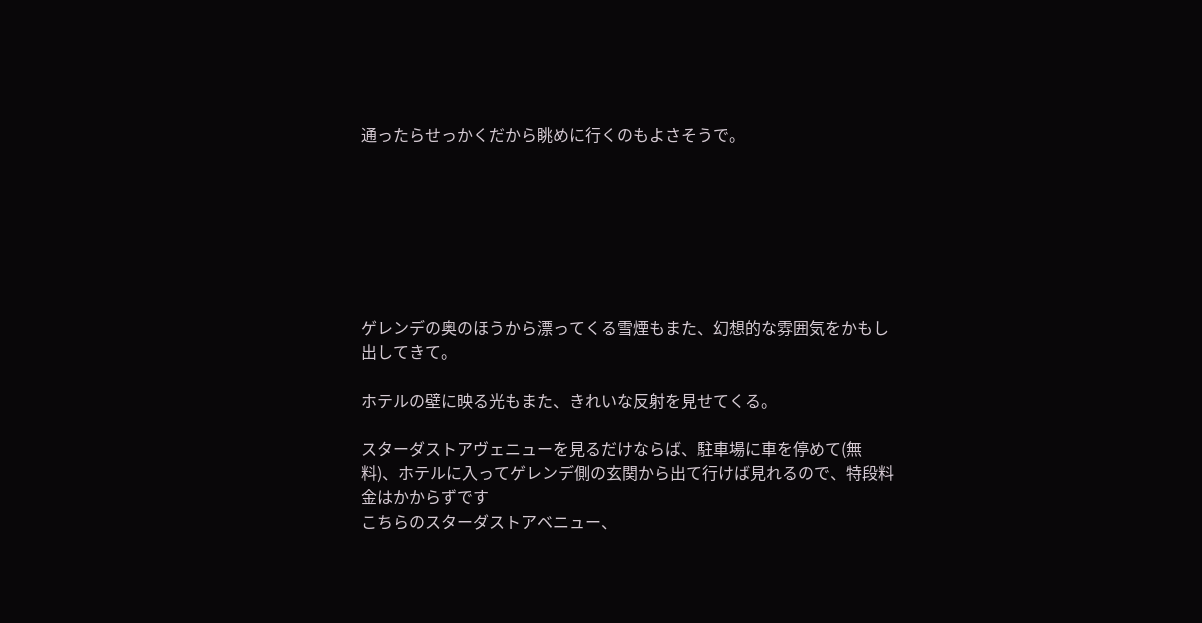通ったらせっかくだから眺めに行くのもよさそうで。







ゲレンデの奥のほうから漂ってくる雪煙もまた、幻想的な雰囲気をかもし出してきて。

ホテルの壁に映る光もまた、きれいな反射を見せてくる。

スターダストアヴェニューを見るだけならば、駐車場に車を停めて(無料)、ホテルに入ってゲレンデ側の玄関から出て行けば見れるので、特段料金はかからずです
こちらのスターダストアベニュー、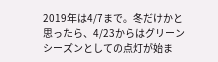2019年は4/7まで。冬だけかと思ったら、4/23からはグリーンシーズンとしての点灯が始ま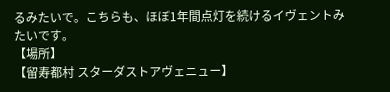るみたいで。こちらも、ほぼ1年間点灯を続けるイヴェントみたいです。
【場所】
【留寿都村 スターダストアヴェニュー】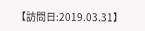【訪問日:2019.03.31】